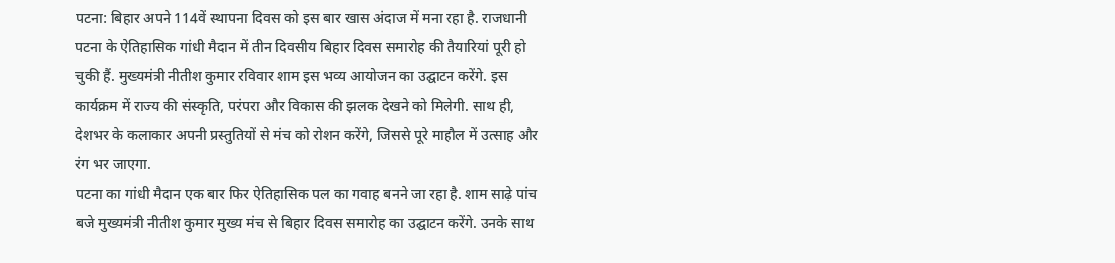पटना: बिहार अपने 114वें स्थापना दिवस को इस बार खास अंदाज में मना रहा है. राजधानी पटना के ऐतिहासिक गांधी मैदान में तीन दिवसीय बिहार दिवस समारोह की तैयारियां पूरी हो चुकी हैं. मुख्यमंत्री नीतीश कुमार रविवार शाम इस भव्य आयोजन का उद्घाटन करेंगे. इस कार्यक्रम में राज्य की संस्कृति, परंपरा और विकास की झलक देखने को मिलेगी. साथ ही, देशभर के कलाकार अपनी प्रस्तुतियों से मंच को रोशन करेंगे, जिससे पूरे माहौल में उत्साह और रंग भर जाएगा.
पटना का गांधी मैदान एक बार फिर ऐतिहासिक पल का गवाह बनने जा रहा है. शाम साढ़े पांच बजे मुख्यमंत्री नीतीश कुमार मुख्य मंच से बिहार दिवस समारोह का उद्घाटन करेंगे. उनके साथ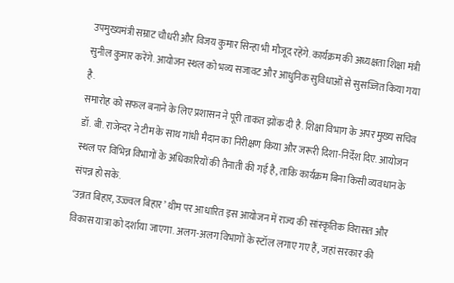उपमुख्यमंत्री सम्राट चौधरी और विजय कुमार सिन्हा भी मौजूद रहेंगे. कार्यक्रम की अध्यक्षता शिक्षा मंत्री सुनील कुमार करेंगे. आयोजन स्थल को भव्य सजावट और आधुनिक सुविधाओं से सुसज्जित किया गया है.
समारोह को सफल बनाने के लिए प्रशासन ने पूरी ताकत झोंक दी है. शिक्षा विभाग के अपर मुख्य सचिव डॉ. बी. राजेन्दर ने टीम के साथ गांधी मैदान का निरीक्षण किया और जरूरी दिशा-निर्देश दिए. आयोजन स्थल पर विभिन्न विभागों के अधिकारियों की तैनाती की गई है, ताकि कार्यक्रम बिना किसी व्यवधान के संपन्न हो सके.
‘उन्नत बिहार, उज्ज्वल बिहार’ थीम पर आधारित इस आयोजन में राज्य की सांस्कृतिक विरासत और विकास यात्रा को दर्शाया जाएगा. अलग-अलग विभागों के स्टॉल लगाए गए हैं, जहां सरकार की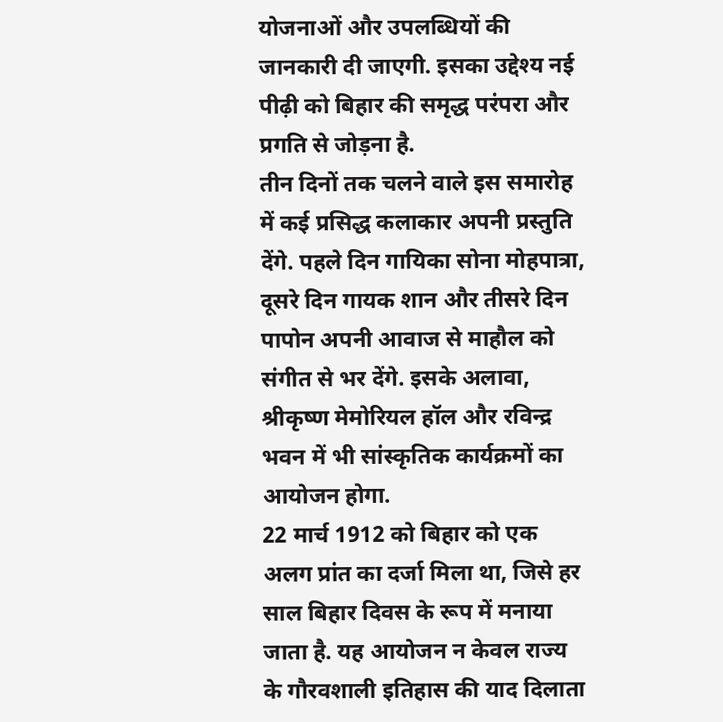योजनाओं और उपलब्धियों की जानकारी दी जाएगी. इसका उद्देश्य नई पीढ़ी को बिहार की समृद्ध परंपरा और प्रगति से जोड़ना है.
तीन दिनों तक चलने वाले इस समारोह में कई प्रसिद्ध कलाकार अपनी प्रस्तुति देंगे. पहले दिन गायिका सोना मोहपात्रा, दूसरे दिन गायक शान और तीसरे दिन पापोन अपनी आवाज से माहौल को संगीत से भर देंगे. इसके अलावा, श्रीकृष्ण मेमोरियल हॉल और रविन्द्र भवन में भी सांस्कृतिक कार्यक्रमों का आयोजन होगा.
22 मार्च 1912 को बिहार को एक अलग प्रांत का दर्जा मिला था, जिसे हर साल बिहार दिवस के रूप में मनाया जाता है. यह आयोजन न केवल राज्य के गौरवशाली इतिहास की याद दिलाता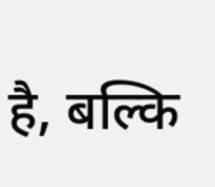है, बल्कि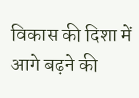विकास की दिशा में आगे बढ़ने की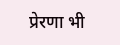प्रेरणा भी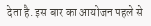देता है. इस बार का आयोजन पहले से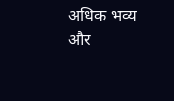अधिक भव्य और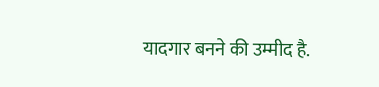यादगार बनने की उम्मीद है.